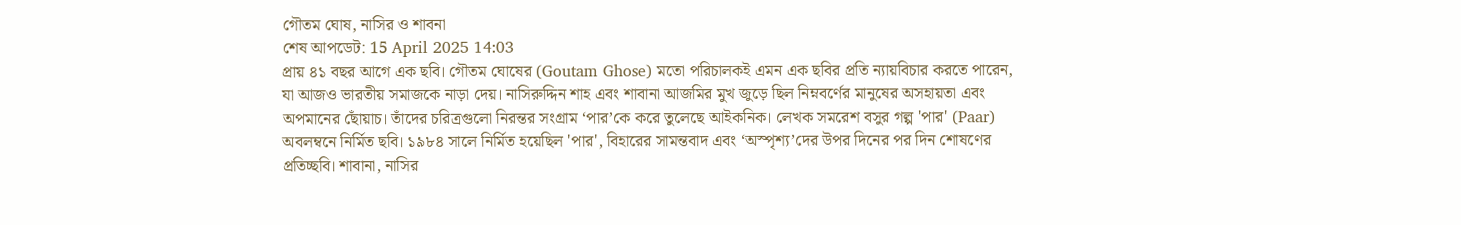গৌতম ঘোষ, নাসির ও শাবনা
শেষ আপডেট: 15 April 2025 14:03
প্রায় ৪১ বছর আগে এক ছবি। গৌতম ঘোষের (Goutam Ghose) মতো পরিচালকই এমন এক ছবির প্রতি ন্যায়বিচার করতে পারেন, যা আজও ভারতীয় সমাজকে নাড়া দেয়। নাসিরুদ্দিন শাহ এবং শাবানা আজমির মুখ জুড়ে ছিল নিম্নবর্ণের মানুষের অসহায়তা এবং অপমানের ছোঁয়াচ। তাঁদের চরিত্রগুলো নিরন্তর সংগ্রাম ‘পার’কে করে তুলেছে আইকনিক। লেখক সমরেশ বসুর গল্প 'পার' (Paar) অবলম্বনে নির্মিত ছবি। ১৯৮৪ সালে নির্মিত হয়েছিল 'পার', বিহারের সামন্তবাদ এবং ‘অস্পৃশ্য’দের উপর দিনের পর দিন শোষণের প্রতিচ্ছবি। শাবানা, নাসির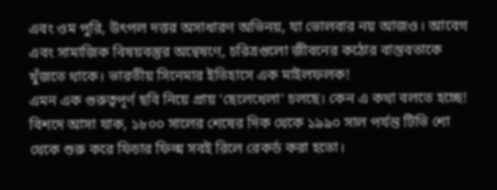এবং ওম পুরি, উৎপল দত্তর অসাধারণ অভিনয়, যা ভোলবার নয় আজও। আবেগ এবং সামাজিক বিষয়বস্তুর অন্বেষণে, চরিত্রগুলো জীবনের কঠোর বাস্তবতাকে খুঁজতে থাকে। ভারতীয় সিনেমার ইতিহাসে এক মাইলফলক!
এমন এক গুরুত্বপূর্ণ ছবি নিয়ে প্রায় ‘ছেলেখেলা’ চলছে। কেন এ কথা বলতে হচ্ছে! বিশদে আসা যাক, ১৮০০ সালের শেষের দিক থেকে ১৯৯০ সাল পর্যন্ত টিভি শো থেকে শুরু করে ফিচার ফিল্ম সবই রিলে রেকর্ড করা হতো।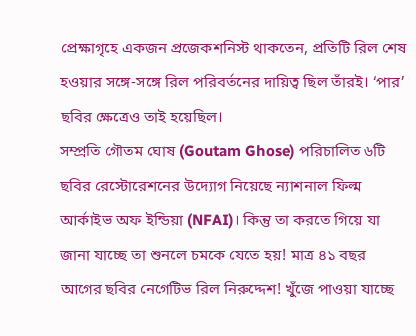প্রেক্ষাগৃহে একজন প্রজেকশনিস্ট থাকতেন, প্রতিটি রিল শেষ হওয়ার সঙ্গে-সঙ্গে রিল পরিবর্তনের দায়িত্ব ছিল তাঁরই। ‘পার’ ছবির ক্ষেত্রেও তাই হয়েছিল।
সম্প্রতি গৌতম ঘোষ (Goutam Ghose) পরিচালিত ৬টি ছবির রেস্টোরেশনের উদ্যোগ নিয়েছে ন্যাশনাল ফিল্ম আর্কাইভ অফ ইন্ডিয়া (NFAI)। কিন্তু তা করতে গিয়ে যা জানা যাচ্ছে তা শুনলে চমকে যেতে হয়! মাত্র ৪১ বছর আগের ছবির নেগেটিভ রিল নিরুদ্দেশ! খুঁজে পাওয়া যাচ্ছে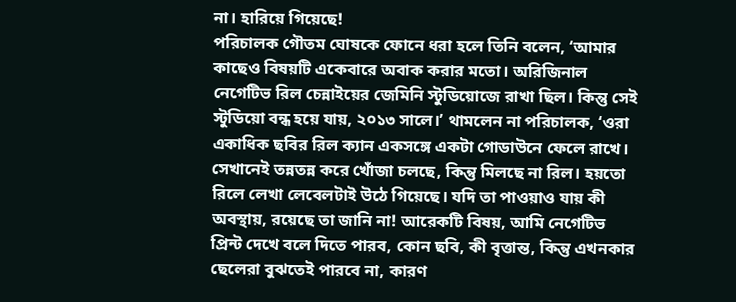না। হারিয়ে গিয়েছে!
পরিচালক গৌতম ঘোষকে ফোনে ধরা হলে তিনি বলেন, ‘আমার কাছেও বিষয়টি একেবারে অবাক করার মতো। অরিজিনাল নেগেটিভ রিল চেন্নাইয়ের জেমিনি স্টুডিয়োজে রাখা ছিল। কিন্তু সেই স্টুডিয়ো বন্ধ হয়ে যায়, ২০১৩ সালে।’ থামলেন না পরিচালক, ‘ওরা একাধিক ছবির রিল ক্যান একসঙ্গে একটা গোডাউনে ফেলে রাখে। সেখানেই তন্নতন্ন করে খোঁজা চলছে, কিন্তু মিলছে না রিল। হয়তো রিলে লেখা লেবেলটাই উঠে গিয়েছে। যদি তা পাওয়াও যায় কী অবস্থায়, রয়েছে তা জানি না! আরেকটি বিষয়, আমি নেগেটিভ প্রিন্ট দেখে বলে দিতে পারব, কোন ছবি, কী বৃত্তান্ত, কিন্তু এখনকার ছেলেরা বুঝতেই পারবে না, কারণ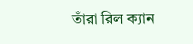তাঁরা রিল ক্যান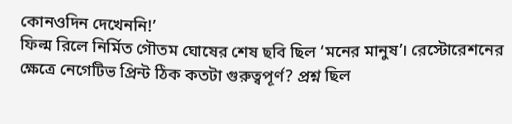কোনওদিন দেখেননি!’
ফিল্ম রিলে নির্মিত গৌতম ঘোষের শেষ ছবি ছিল ‘মনের মানুষ’। রেস্টোরেশনের ক্ষেত্রে নেগেটিভ প্রিন্ট ঠিক কতটা গুরুত্বপূর্ণ? প্রশ্ন ছিল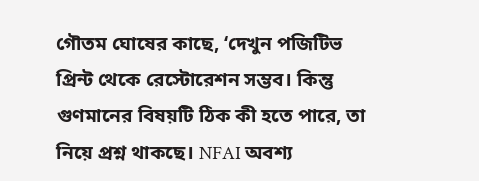গৌতম ঘোষের কাছে, ‘দেখুন পজিটিভ প্রিন্ট থেকে রেস্টোরেশন সম্ভব। কিন্তু গুণমানের বিষয়টি ঠিক কী হতে পারে, তা নিয়ে প্রশ্ন থাকছে। NFAI অবশ্য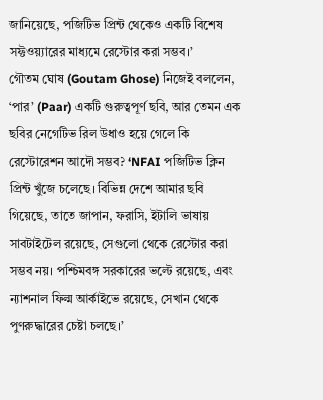জানিয়েছে, পজিটিভ প্রিন্ট থেকেও একটি বিশেষ সফ্টওয়্যারের মাধ্যমে রেস্টোর করা সম্ভব।’
গৌতম ঘোষ (Goutam Ghose) নিজেই বললেন, ‘পার’ (Paar) একটি গুরুত্বপূর্ণ ছবি, আর তেমন এক ছবির নেগেটিভ রিল উধাও হয়ে গেলে কি রেস্টোরেশন আদৌ সম্ভব? ‘NFAI পজিটিভ ক্লিন প্রিন্ট খুঁজে চলেছে। বিভিন্ন দেশে আমার ছবি গিয়েছে, তাতে জাপান, ফরাসি, ইটালি ভাষায় সাবটাইটেল রয়েছে, সেগুলো থেকে রেস্টোর করা সম্ভব নয়। পশ্চিমবঙ্গ সরকারের ভল্টে রয়েছে, এবং ন্যাশনাল ফিল্ম আর্কাইভে রয়েছে, সেখান থেকে পুণরুদ্ধারের চেষ্টা চলছে।’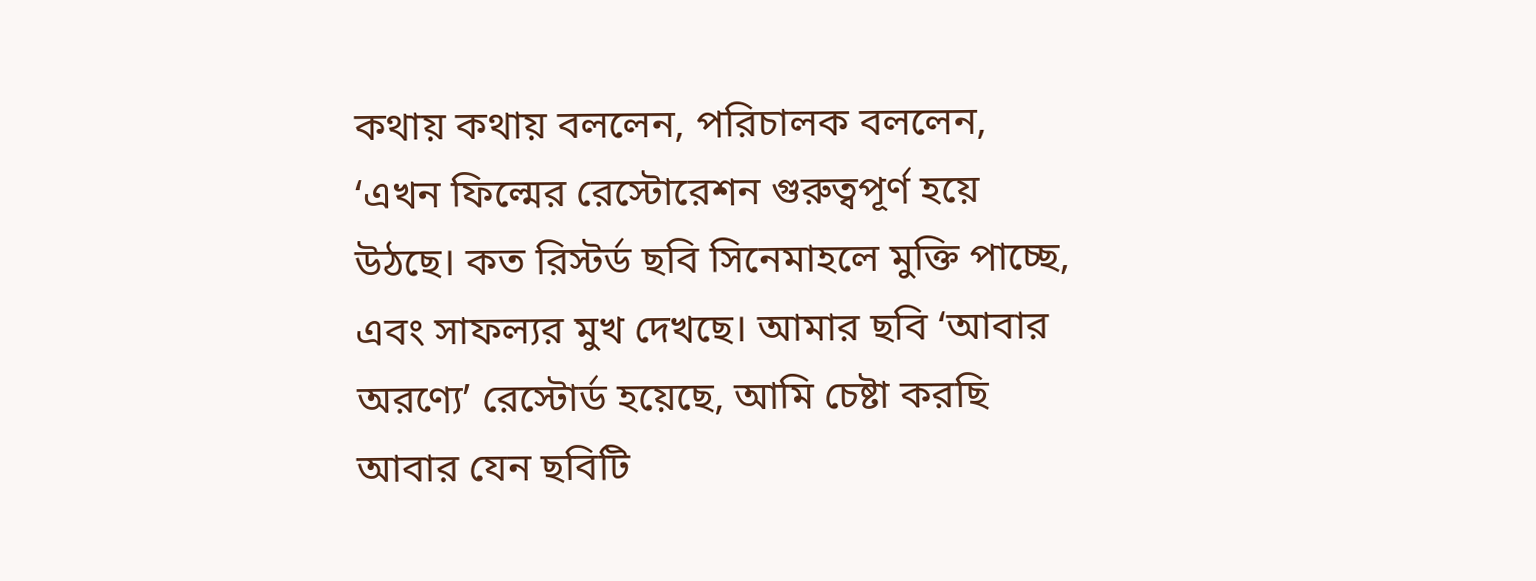কথায় কথায় বললেন, পরিচালক বললেন, ‘এখন ফিল্মের রেস্টোরেশন গুরুত্বপূর্ণ হয়ে উঠছে। কত রিস্টর্ড ছবি সিনেমাহলে মুক্তি পাচ্ছে, এবং সাফল্যর মুখ দেখছে। আমার ছবি ‘আবার অরণ্যে’ রেস্টোর্ড হয়েছে, আমি চেষ্টা করছি আবার যেন ছবিটি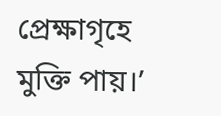প্রেক্ষাগৃহে মুক্তি পায়।’